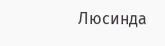Люсинда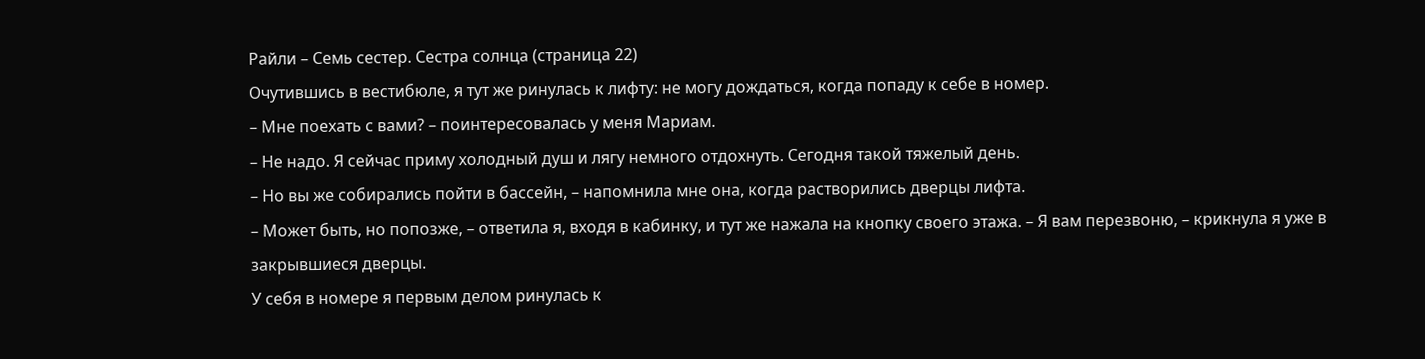Райли – Семь сестер. Сестра солнца (страница 22)
Очутившись в вестибюле, я тут же ринулась к лифту: не могу дождаться, когда попаду к себе в номер.
– Мне поехать с вами? – поинтересовалась у меня Мариам.
– Не надо. Я сейчас приму холодный душ и лягу немного отдохнуть. Сегодня такой тяжелый день.
– Но вы же собирались пойти в бассейн, – напомнила мне она, когда растворились дверцы лифта.
– Может быть, но попозже, – ответила я, входя в кабинку, и тут же нажала на кнопку своего этажа. – Я вам перезвоню, – крикнула я уже в закрывшиеся дверцы.
У себя в номере я первым делом ринулась к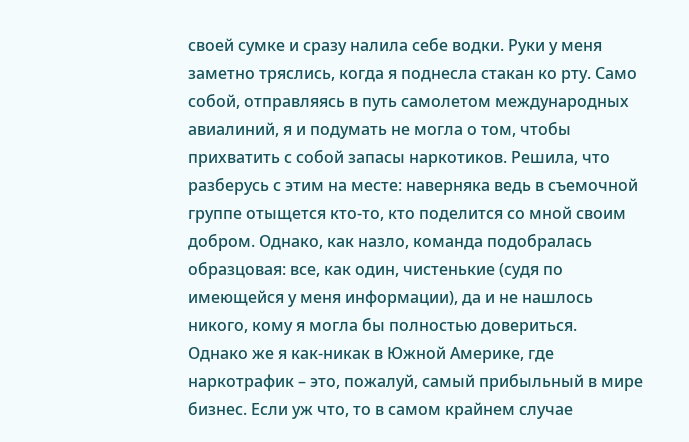своей сумке и сразу налила себе водки. Руки у меня заметно тряслись, когда я поднесла стакан ко рту. Само собой, отправляясь в путь самолетом международных авиалиний, я и подумать не могла о том, чтобы прихватить с собой запасы наркотиков. Решила, что разберусь с этим на месте: наверняка ведь в съемочной группе отыщется кто-то, кто поделится со мной своим добром. Однако, как назло, команда подобралась образцовая: все, как один, чистенькие (судя по имеющейся у меня информации), да и не нашлось никого, кому я могла бы полностью довериться.
Однако же я как-никак в Южной Америке, где наркотрафик – это, пожалуй, самый прибыльный в мире бизнес. Если уж что, то в самом крайнем случае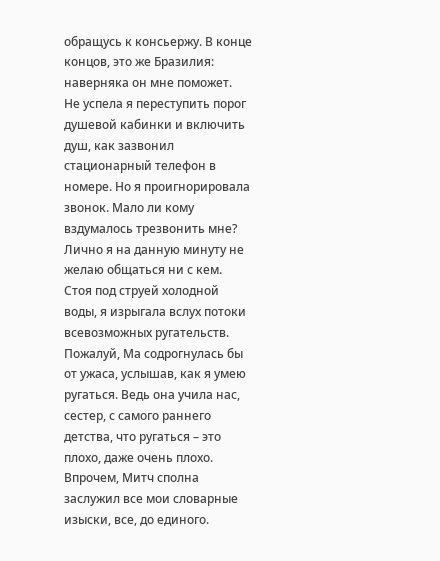обращусь к консьержу. В конце концов, это же Бразилия: наверняка он мне поможет.
Не успела я переступить порог душевой кабинки и включить душ, как зазвонил стационарный телефон в номере. Но я проигнорировала звонок. Мало ли кому вздумалось трезвонить мне? Лично я на данную минуту не желаю общаться ни с кем.
Стоя под струей холодной воды, я изрыгала вслух потоки всевозможных ругательств. Пожалуй, Ма содрогнулась бы от ужаса, услышав, как я умею ругаться. Ведь она учила нас, сестер, с самого раннего детства, что ругаться – это плохо, даже очень плохо. Впрочем, Митч сполна заслужил все мои словарные изыски, все, до единого.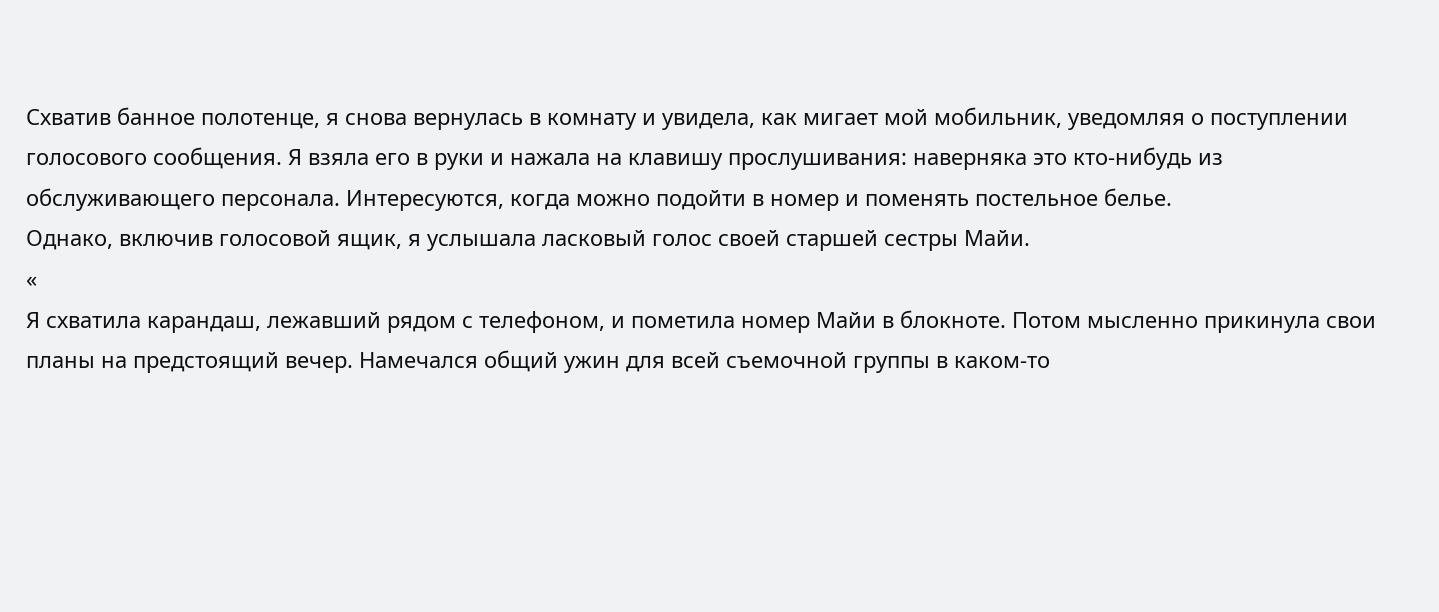Схватив банное полотенце, я снова вернулась в комнату и увидела, как мигает мой мобильник, уведомляя о поступлении голосового сообщения. Я взяла его в руки и нажала на клавишу прослушивания: наверняка это кто-нибудь из обслуживающего персонала. Интересуются, когда можно подойти в номер и поменять постельное белье.
Однако, включив голосовой ящик, я услышала ласковый голос своей старшей сестры Майи.
«
Я схватила карандаш, лежавший рядом с телефоном, и пометила номер Майи в блокноте. Потом мысленно прикинула свои планы на предстоящий вечер. Намечался общий ужин для всей съемочной группы в каком-то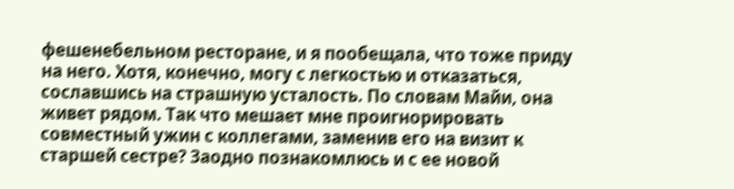фешенебельном ресторане, и я пообещала, что тоже приду на него. Хотя, конечно, могу с легкостью и отказаться, сославшись на страшную усталость. По словам Майи, она живет рядом. Так что мешает мне проигнорировать совместный ужин с коллегами, заменив его на визит к старшей сестре? Заодно познакомлюсь и с ее новой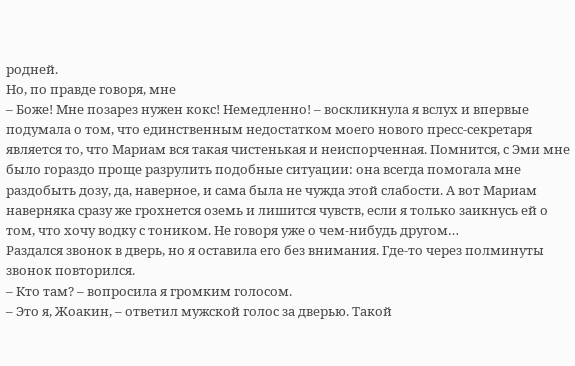родней.
Но, по правде говоря, мне
– Боже! Мне позарез нужен кокс! Немедленно! – воскликнула я вслух и впервые подумала о том, что единственным недостатком моего нового пресс-секретаря является то, что Мариам вся такая чистенькая и неиспорченная. Помнится, с Эми мне было гораздо проще разрулить подобные ситуации: она всегда помогала мне раздобыть дозу, да, наверное, и сама была не чужда этой слабости. А вот Мариам наверняка сразу же грохнется оземь и лишится чувств, если я только заикнусь ей о том, что хочу водку с тоником. Не говоря уже о чем-нибудь другом…
Раздался звонок в дверь, но я оставила его без внимания. Где-то через полминуты звонок повторился.
– Кто там? – вопросила я громким голосом.
– Это я, Жоакин, – ответил мужской голос за дверью. Такой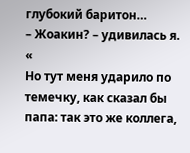глубокий баритон…
– Жоакин? – удивилась я. «
Но тут меня ударило по темечку, как сказал бы папа: так это же коллега,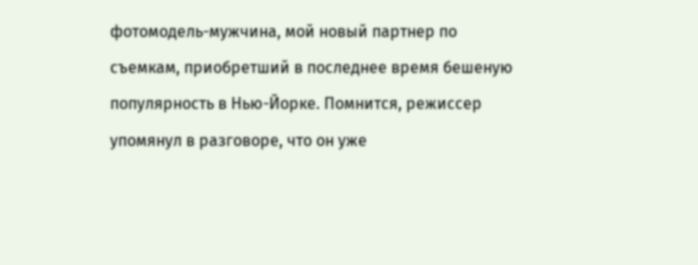фотомодель-мужчина, мой новый партнер по съемкам, приобретший в последнее время бешеную популярность в Нью-Йорке. Помнится, режиссер упомянул в разговоре, что он уже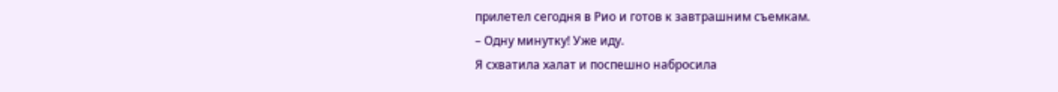прилетел сегодня в Рио и готов к завтрашним съемкам.
– Одну минутку! Уже иду.
Я схватила халат и поспешно набросила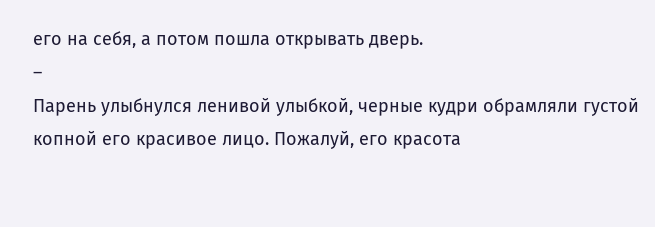его на себя, а потом пошла открывать дверь.
–
Парень улыбнулся ленивой улыбкой, черные кудри обрамляли густой копной его красивое лицо. Пожалуй, его красота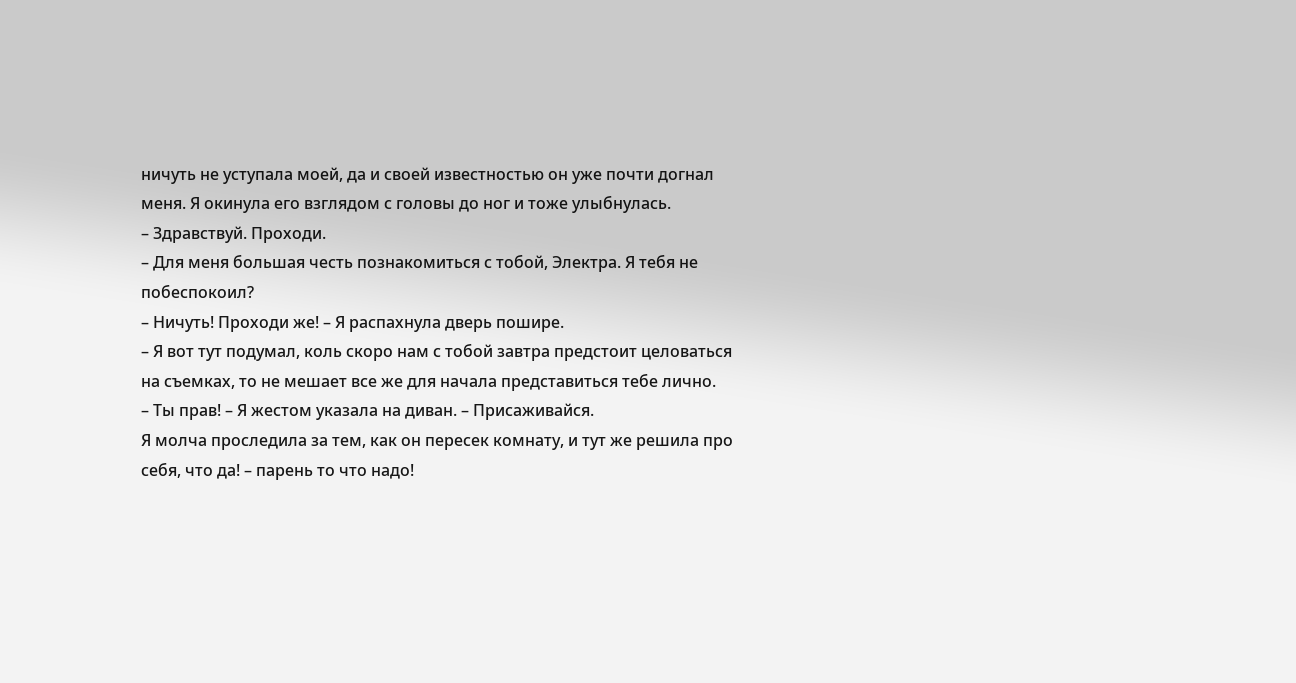ничуть не уступала моей, да и своей известностью он уже почти догнал меня. Я окинула его взглядом с головы до ног и тоже улыбнулась.
– Здравствуй. Проходи.
– Для меня большая честь познакомиться с тобой, Электра. Я тебя не побеспокоил?
– Ничуть! Проходи же! – Я распахнула дверь пошире.
– Я вот тут подумал, коль скоро нам с тобой завтра предстоит целоваться на съемках, то не мешает все же для начала представиться тебе лично.
– Ты прав! – Я жестом указала на диван. – Присаживайся.
Я молча проследила за тем, как он пересек комнату, и тут же решила про себя, что да! – парень то что надо!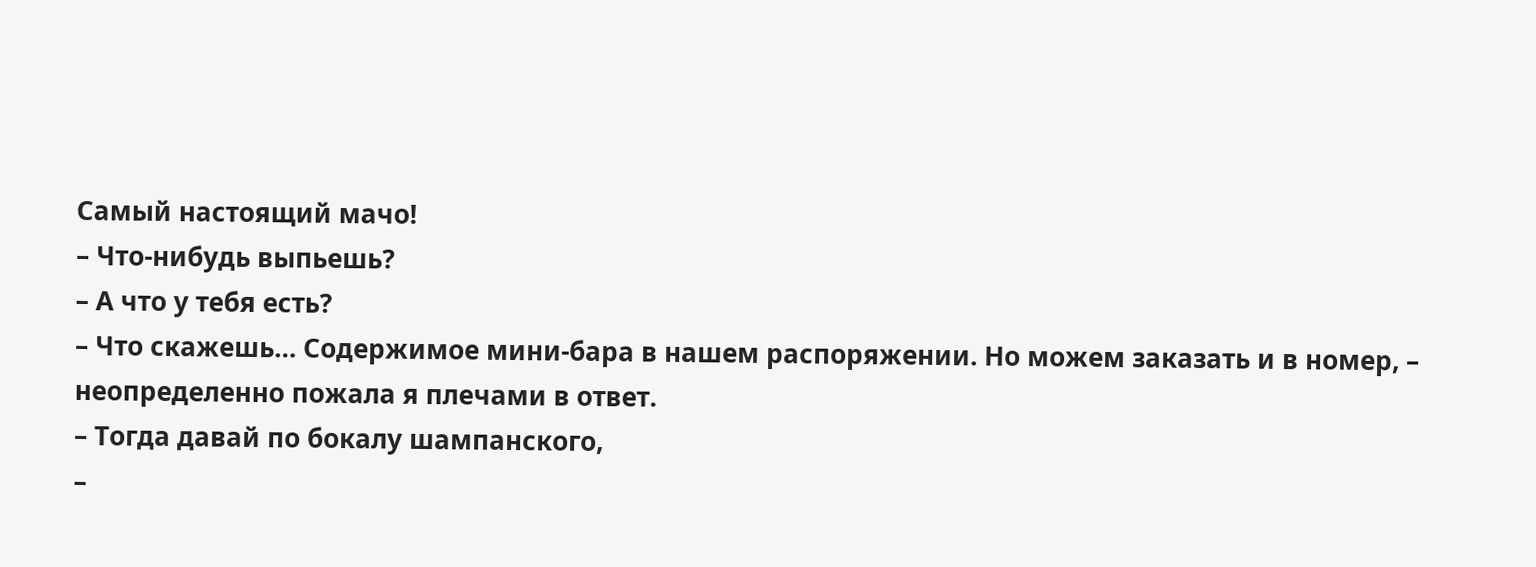Самый настоящий мачо!
– Что-нибудь выпьешь?
– А что у тебя есть?
– Что скажешь… Содержимое мини-бара в нашем распоряжении. Но можем заказать и в номер, – неопределенно пожала я плечами в ответ.
– Тогда давай по бокалу шампанского,
–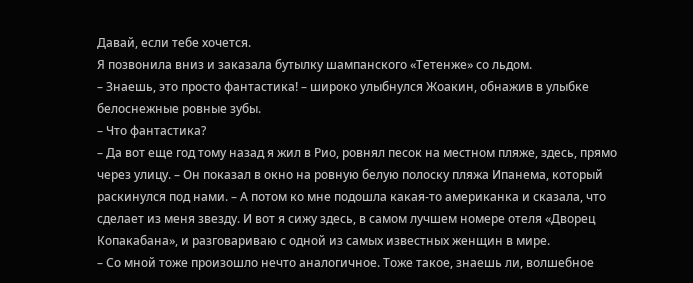Давай, если тебе хочется.
Я позвонила вниз и заказала бутылку шампанского «Тетенже» со льдом.
– Знаешь, это просто фантастика! – широко улыбнулся Жоакин, обнажив в улыбке белоснежные ровные зубы.
– Что фантастика?
– Да вот еще год тому назад я жил в Рио, ровнял песок на местном пляже, здесь, прямо через улицу. – Он показал в окно на ровную белую полоску пляжа Ипанема, который раскинулся под нами. – А потом ко мне подошла какая-то американка и сказала, что сделает из меня звезду. И вот я сижу здесь, в самом лучшем номере отеля «Дворец Копакабана», и разговариваю с одной из самых известных женщин в мире.
– Со мной тоже произошло нечто аналогичное. Тоже такое, знаешь ли, волшебное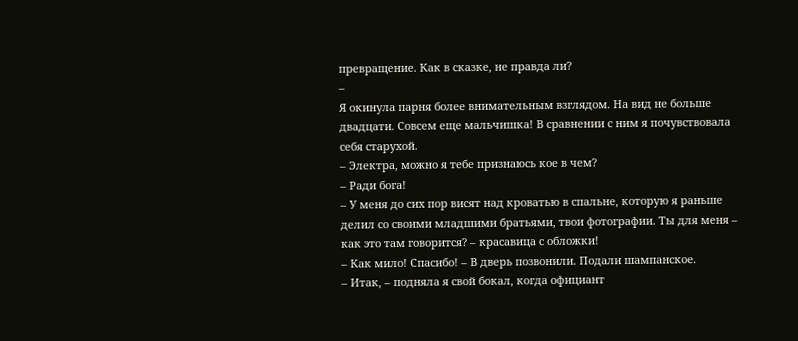превращение. Как в сказке, не правда ли?
–
Я окинула парня более внимательным взглядом. На вид не больше двадцати. Совсем еще мальчишка! В сравнении с ним я почувствовала себя старухой.
– Электра, можно я тебе признаюсь кое в чем?
– Ради бога!
– У меня до сих пор висят над кроватью в спальне, которую я раньше делил со своими младшими братьями, твои фотографии. Ты для меня – как это там говорится? – красавица с обложки!
– Как мило! Спасибо! – В дверь позвонили. Подали шампанское.
– Итак, – подняла я свой бокал, когда официант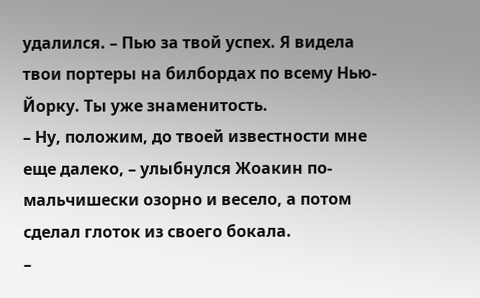удалился. – Пью за твой успех. Я видела твои портеры на билбордах по всему Нью-Йорку. Ты уже знаменитость.
– Ну, положим, до твоей известности мне еще далеко, – улыбнулся Жоакин по-мальчишески озорно и весело, а потом сделал глоток из своего бокала.
–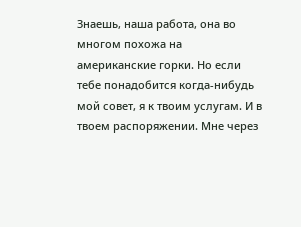Знаешь, наша работа, она во многом похожа на американские горки. Но если тебе понадобится когда-нибудь мой совет, я к твоим услугам. И в твоем распоряжении. Мне через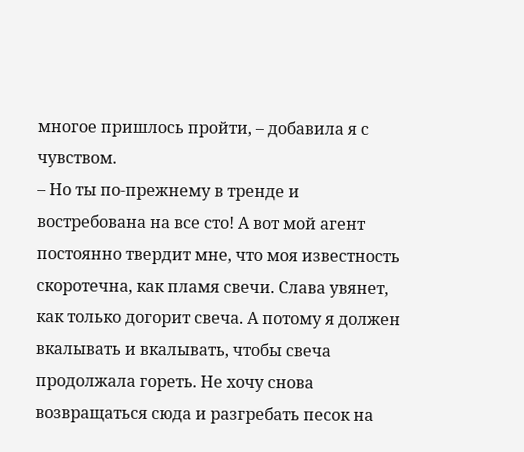многое пришлось пройти, – добавила я с чувством.
– Но ты по-прежнему в тренде и востребована на все сто! А вот мой агент постоянно твердит мне, что моя известность скоротечна, как пламя свечи. Слава увянет, как только догорит свеча. А потому я должен вкалывать и вкалывать, чтобы свеча продолжала гореть. Не хочу снова возвращаться сюда и разгребать песок на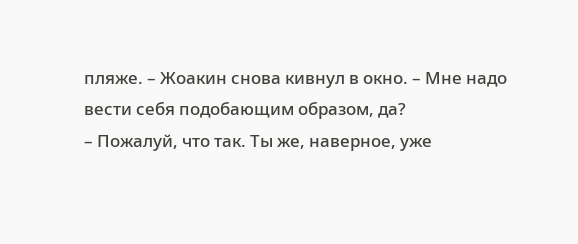пляже. – Жоакин снова кивнул в окно. – Мне надо вести себя подобающим образом, да?
– Пожалуй, что так. Ты же, наверное, уже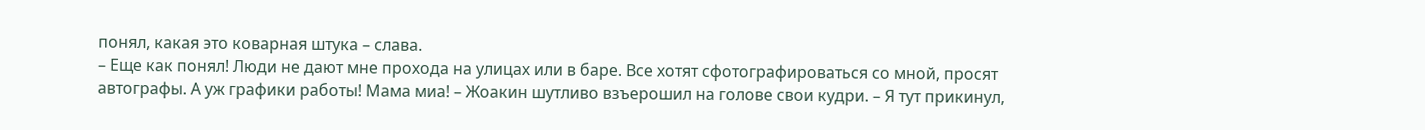понял, какая это коварная штука – слава.
– Еще как понял! Люди не дают мне прохода на улицах или в баре. Все хотят сфотографироваться со мной, просят автографы. А уж графики работы! Мама миа! – Жоакин шутливо взъерошил на голове свои кудри. – Я тут прикинул,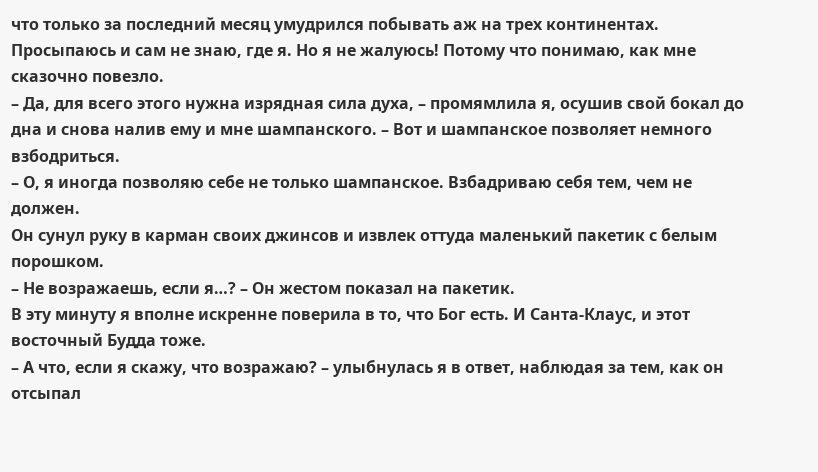что только за последний месяц умудрился побывать аж на трех континентах. Просыпаюсь и сам не знаю, где я. Но я не жалуюсь! Потому что понимаю, как мне сказочно повезло.
– Да, для всего этого нужна изрядная сила духа, – промямлила я, осушив свой бокал до дна и снова налив ему и мне шампанского. – Вот и шампанское позволяет немного взбодриться.
– О, я иногда позволяю себе не только шампанское. Взбадриваю себя тем, чем не должен.
Он сунул руку в карман своих джинсов и извлек оттуда маленький пакетик с белым порошком.
– Не возражаешь, если я…? – Он жестом показал на пакетик.
В эту минуту я вполне искренне поверила в то, что Бог есть. И Санта-Клаус, и этот восточный Будда тоже.
– А что, если я скажу, что возражаю? – улыбнулась я в ответ, наблюдая за тем, как он отсыпал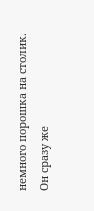немного порошка на столик.
Он сразу же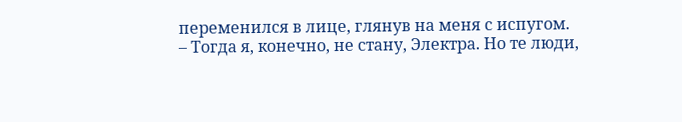переменился в лице, глянув на меня с испугом.
– Тогда я, конечно, не стану, Электра. Но те люди,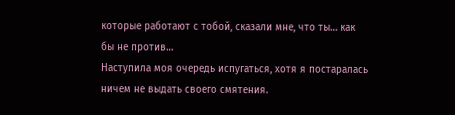которые работают с тобой, сказали мне, что ты… как бы не против…
Наступила моя очередь испугаться, хотя я постаралась ничем не выдать своего смятения.